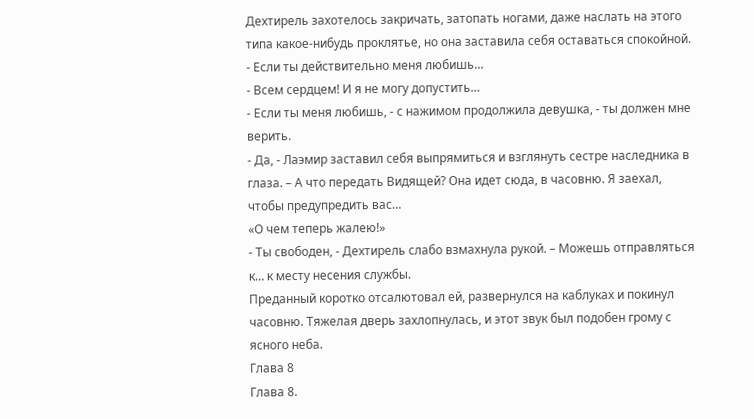Дехтирель захотелось закричать, затопать ногами, даже наслать на этого типа какое-нибудь проклятье, но она заставила себя оставаться спокойной.
- Если ты действительно меня любишь…
- Всем сердцем! И я не могу допустить…
- Если ты меня любишь, - с нажимом продолжила девушка, - ты должен мне верить.
- Да, - Лаэмир заставил себя выпрямиться и взглянуть сестре наследника в глаза. – А что передать Видящей? Она идет сюда, в часовню. Я заехал, чтобы предупредить вас…
«О чем теперь жалею!»
- Ты свободен, - Дехтирель слабо взмахнула рукой. – Можешь отправляться к… к месту несения службы.
Преданный коротко отсалютовал ей, развернулся на каблуках и покинул часовню. Тяжелая дверь захлопнулась, и этот звук был подобен грому с ясного неба.
Глава 8
Глава 8.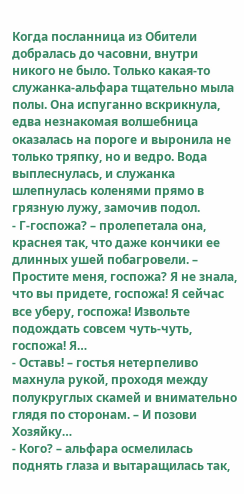Когда посланница из Обители добралась до часовни, внутри никого не было. Только какая-то служанка-альфара тщательно мыла полы. Она испуганно вскрикнула, едва незнакомая волшебница оказалась на пороге и выронила не только тряпку, но и ведро. Вода выплеснулась, и служанка шлепнулась коленями прямо в грязную лужу, замочив подол.
- Г-госпожа? – пролепетала она, краснея так, что даже кончики ее длинных ушей побагровели. – Простите меня, госпожа? Я не знала, что вы придете, госпожа! Я сейчас все уберу, госпожа! Извольте подождать совсем чуть-чуть, госпожа! Я…
- Оставь! – гостья нетерпеливо махнула рукой, проходя между полукруглых скамей и внимательно глядя по сторонам. – И позови Хозяйку…
- Кого? – альфара осмелилась поднять глаза и вытаращилась так,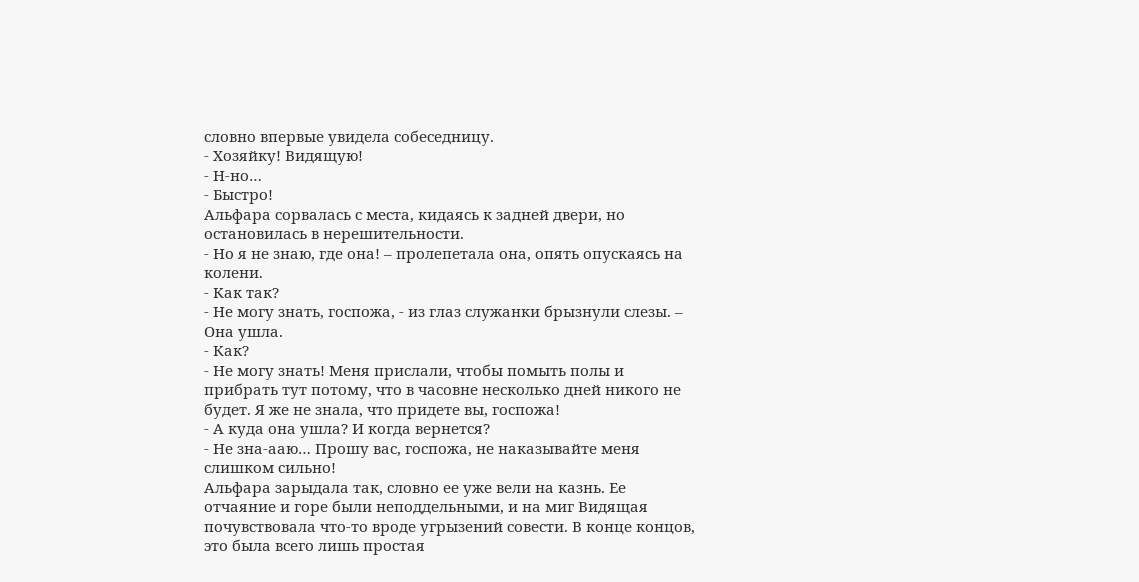словно впервые увидела собеседницу.
- Хозяйку! Видящую!
- Н-но…
- Быстро!
Альфара сорвалась с места, кидаясь к задней двери, но остановилась в нерешительности.
- Но я не знаю, где она! – пролепетала она, опять опускаясь на колени.
- Как так?
- Не могу знать, госпожа, - из глаз служанки брызнули слезы. – Она ушла.
- Как?
- Не могу знать! Меня прислали, чтобы помыть полы и прибрать тут потому, что в часовне несколько дней никого не будет. Я же не знала, что придете вы, госпожа!
- А куда она ушла? И когда вернется?
- Не зна-ааю… Прошу вас, госпожа, не наказывайте меня слишком сильно!
Альфара зарыдала так, словно ее уже вели на казнь. Ее отчаяние и горе были неподдельными, и на миг Видящая почувствовала что-то вроде угрызений совести. В конце концов, это была всего лишь простая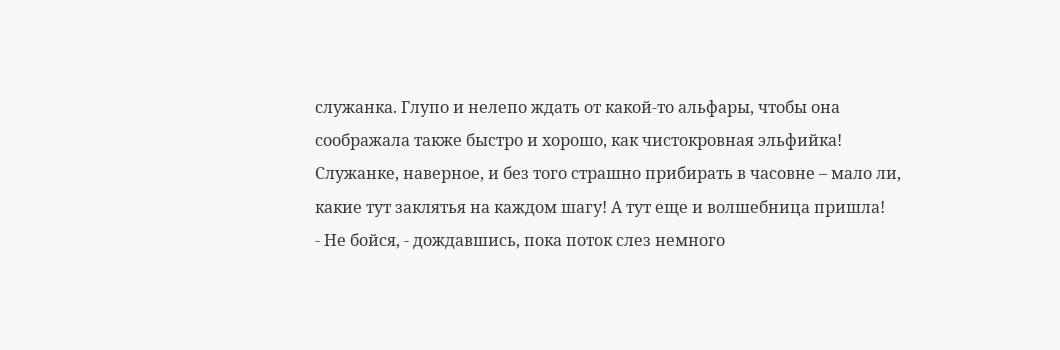служанка. Глупо и нелепо ждать от какой-то альфары, чтобы она соображала также быстро и хорошо, как чистокровная эльфийка! Служанке, наверное, и без того страшно прибирать в часовне – мало ли, какие тут заклятья на каждом шагу! А тут еще и волшебница пришла!
- Не бойся, - дождавшись, пока поток слез немного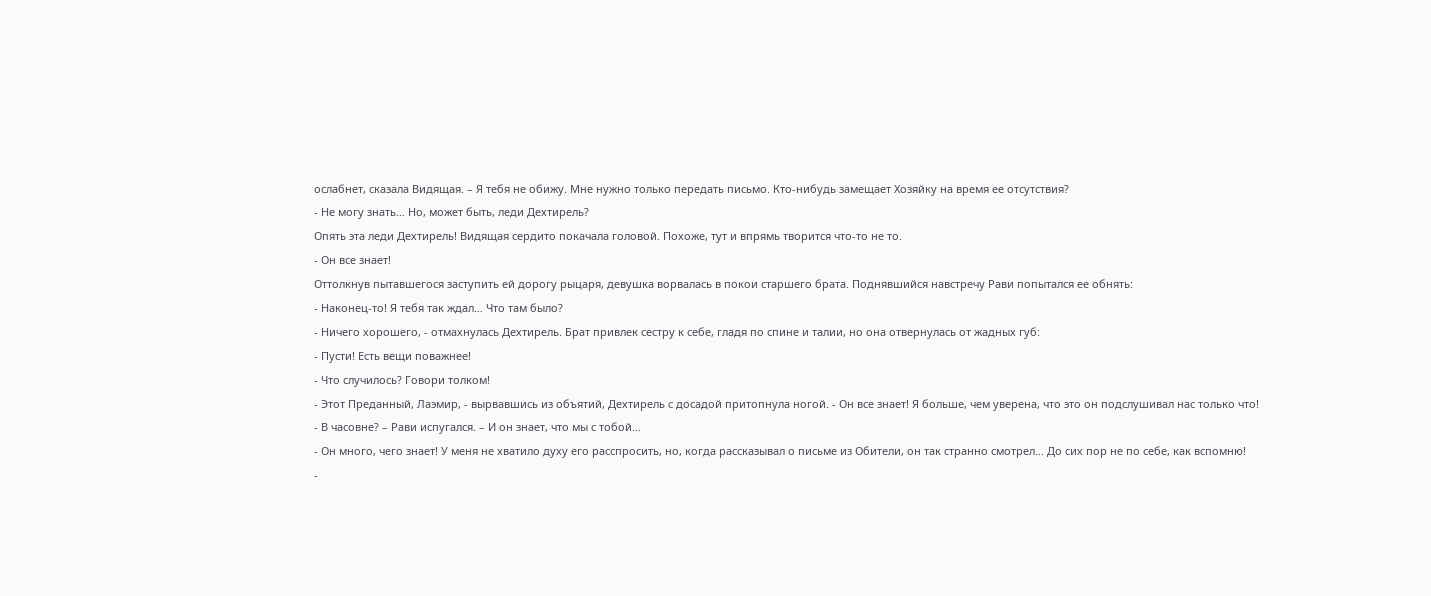ослабнет, сказала Видящая. – Я тебя не обижу. Мне нужно только передать письмо. Кто-нибудь замещает Хозяйку на время ее отсутствия?
- Не могу знать… Но, может быть, леди Дехтирель?
Опять эта леди Дехтирель! Видящая сердито покачала головой. Похоже, тут и впрямь творится что-то не то.
- Он все знает!
Оттолкнув пытавшегося заступить ей дорогу рыцаря, девушка ворвалась в покои старшего брата. Поднявшийся навстречу Рави попытался ее обнять:
- Наконец-то! Я тебя так ждал… Что там было?
- Ничего хорошего, - отмахнулась Дехтирель. Брат привлек сестру к себе, гладя по спине и талии, но она отвернулась от жадных губ:
- Пусти! Есть вещи поважнее!
- Что случилось? Говори толком!
- Этот Преданный, Лаэмир, - вырвавшись из объятий, Дехтирель с досадой притопнула ногой. - Он все знает! Я больше, чем уверена, что это он подслушивал нас только что!
- В часовне? – Рави испугался. – И он знает, что мы с тобой…
- Он много, чего знает! У меня не хватило духу его расспросить, но, когда рассказывал о письме из Обители, он так странно смотрел… До сих пор не по себе, как вспомню!
-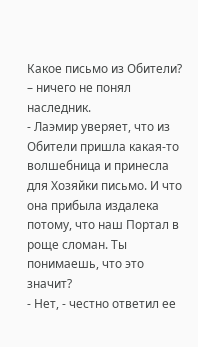Какое письмо из Обители? – ничего не понял наследник.
- Лаэмир уверяет, что из Обители пришла какая-то волшебница и принесла для Хозяйки письмо. И что она прибыла издалека потому, что наш Портал в роще сломан. Ты понимаешь, что это значит?
- Нет, - честно ответил ее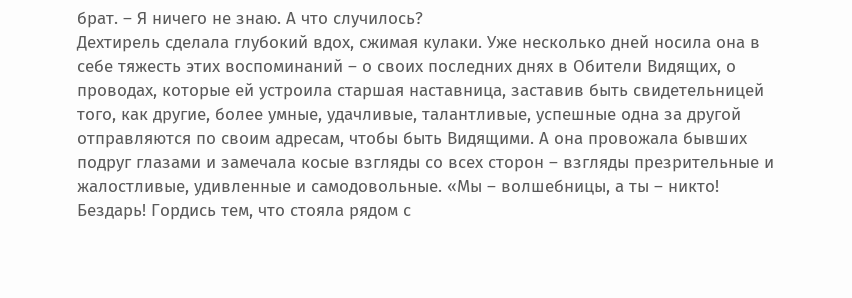брат. – Я ничего не знаю. А что случилось?
Дехтирель сделала глубокий вдох, сжимая кулаки. Уже несколько дней носила она в себе тяжесть этих воспоминаний – о своих последних днях в Обители Видящих, о проводах, которые ей устроила старшая наставница, заставив быть свидетельницей того, как другие, более умные, удачливые, талантливые, успешные одна за другой отправляются по своим адресам, чтобы быть Видящими. А она провожала бывших подруг глазами и замечала косые взгляды со всех сторон – взгляды презрительные и жалостливые, удивленные и самодовольные. «Мы – волшебницы, а ты – никто! Бездарь! Гордись тем, что стояла рядом с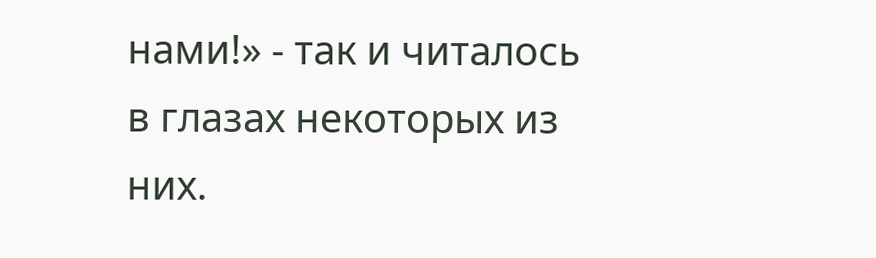нами!» - так и читалось в глазах некоторых из них.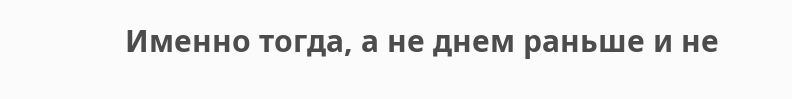Именно тогда, а не днем раньше и не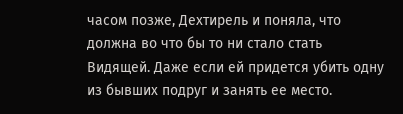часом позже, Дехтирель и поняла, что должна во что бы то ни стало стать Видящей. Даже если ей придется убить одну из бывших подруг и занять ее место.